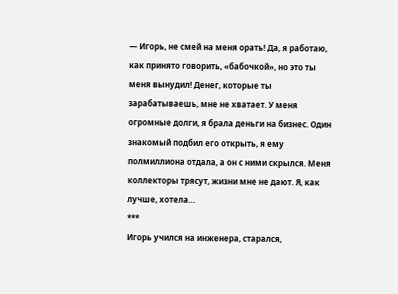— Игорь, не смей на меня орать! Да, я работаю, как принято говорить, «бабочкой», но это ты меня вынудил! Денег, которые ты зарабатываешь, мне не хватает. У меня огромные долги, я брала деньги на бизнес. Один знакомый подбил его открыть, я ему полмиллиона отдала, а он с ними скрылся. Меня коллекторы трясут, жизни мне не дают. Я, как лучше, хотела…
***
Игорь учился на инженера, старался,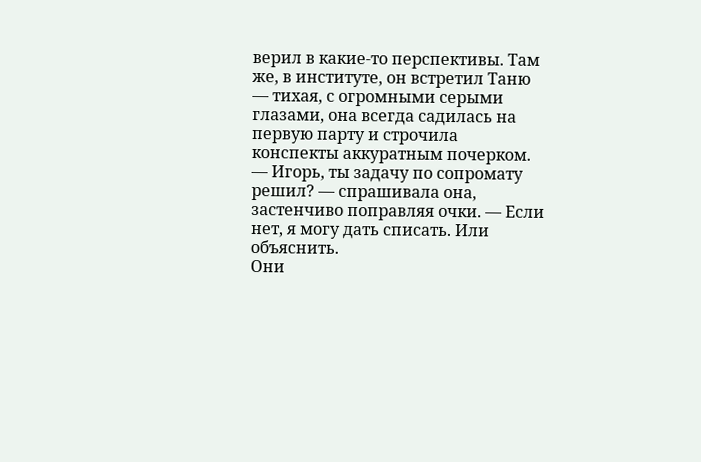верил в какие-то перспективы. Там же, в институте, он встретил Таню — тихая, с огромными серыми глазами, она всегда садилась на первую парту и строчила конспекты аккуратным почерком.
— Игорь, ты задачу по сопромату решил? — спрашивала она, застенчиво поправляя очки. — Если нет, я могу дать списать. Или объяснить.
Они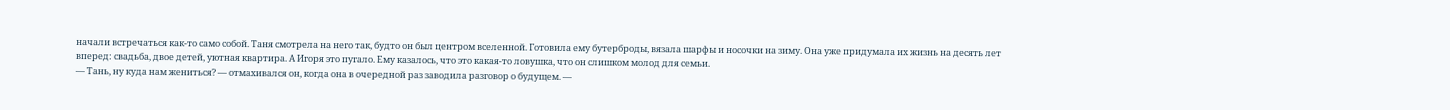начали встречаться как-то само собой. Таня смотрела на него так, будто он был центром вселенной. Готовила ему бутерброды, вязала шарфы и носочки на зиму. Она уже придумала их жизнь на десять лет вперед: свадьба, двое детей, уютная квартира. А Игоря это пугало. Ему казалось, что это какая-то ловушка, что он слишком молод для семьи.
— Тань, ну куда нам жениться? — отмахивался он, когда она в очередной раз заводила разговор о будущем. —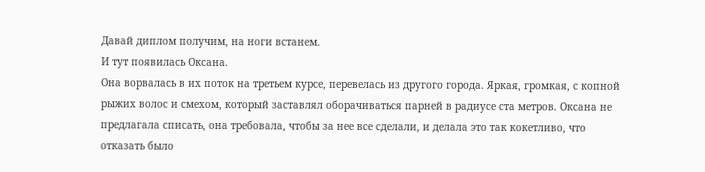Давай диплом получим, на ноги встанем.
И тут появилась Оксана.
Она ворвалась в их поток на третьем курсе, перевелась из другого города. Яркая, громкая, с копной рыжих волос и смехом, который заставлял оборачиваться парней в радиусе ста метров. Оксана не предлагала списать, она требовала, чтобы за нее все сделали, и делала это так кокетливо, что отказать было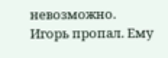невозможно.
Игорь пропал. Ему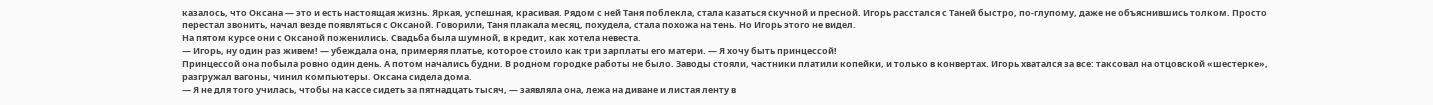казалось, что Оксана — это и есть настоящая жизнь. Яркая, успешная, красивая. Рядом с ней Таня поблекла, стала казаться скучной и пресной. Игорь расстался с Таней быстро, по-глупому, даже не объяснившись толком. Просто перестал звонить, начал везде появляться с Оксаной. Говорили, Таня плакала месяц, похудела, стала похожа на тень. Но Игорь этого не видел.
На пятом курсе они с Оксаной поженились. Свадьба была шумной, в кредит, как хотела невеста.
— Игорь, ну один раз живем! — убеждала она, примеряя платье, которое стоило как три зарплаты его матери. — Я хочу быть принцессой!
Принцессой она побыла ровно один день. А потом начались будни. В родном городке работы не было. Заводы стояли, частники платили копейки, и только в конвертах. Игорь хватался за все: таксовал на отцовской «шестерке», разгружал вагоны, чинил компьютеры. Оксана сидела дома.
— Я не для того училась, чтобы на кассе сидеть за пятнадцать тысяч, — заявляла она, лежа на диване и листая ленту в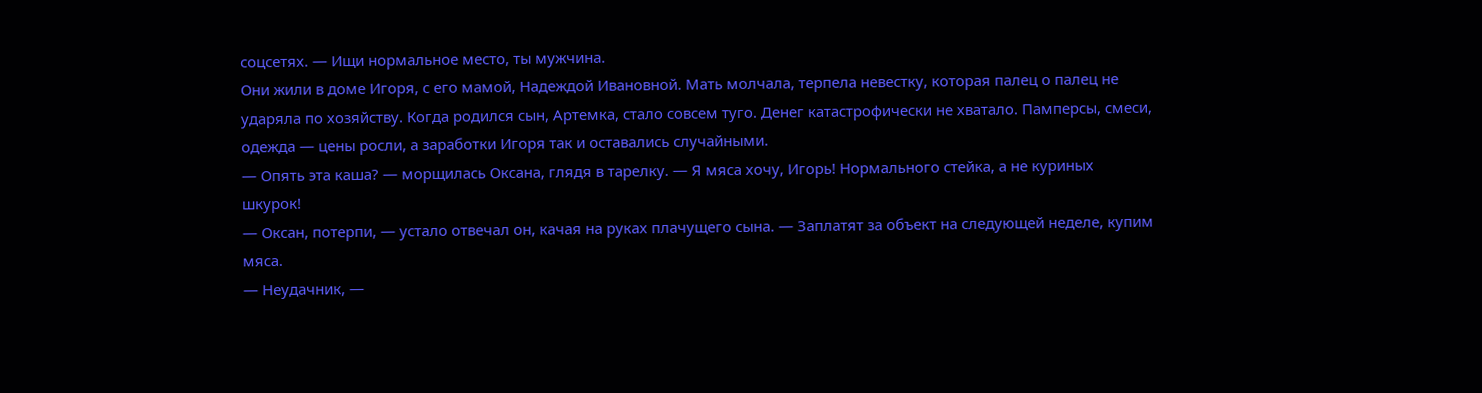соцсетях. — Ищи нормальное место, ты мужчина.
Они жили в доме Игоря, с его мамой, Надеждой Ивановной. Мать молчала, терпела невестку, которая палец о палец не ударяла по хозяйству. Когда родился сын, Артемка, стало совсем туго. Денег катастрофически не хватало. Памперсы, смеси, одежда — цены росли, а заработки Игоря так и оставались случайными.
— Опять эта каша? — морщилась Оксана, глядя в тарелку. — Я мяса хочу, Игорь! Нормального стейка, а не куриных шкурок!
— Оксан, потерпи, — устало отвечал он, качая на руках плачущего сына. — Заплатят за объект на следующей неделе, купим мяса.
— Неудачник, —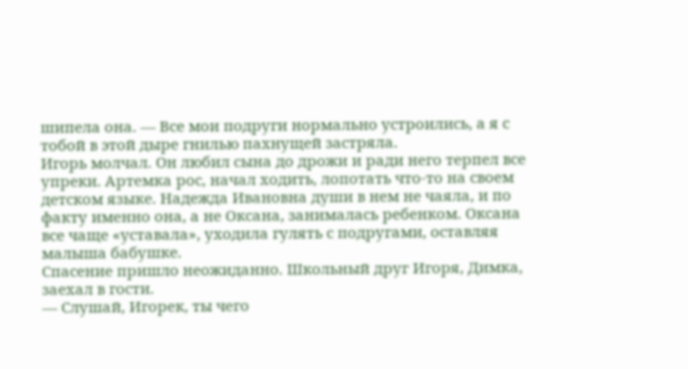шипела она. — Все мои подруги нормально устроились, а я с тобой в этой дыре гнилью пахнущей застряла.
Игорь молчал. Он любил сына до дрожи и ради него терпел все упреки. Артемка рос, начал ходить, лопотать что-то на своем детском языке. Надежда Ивановна души в нем не чаяла, и по факту именно она, а не Оксана, занималась ребенком. Оксана все чаще «уставала», уходила гулять с подругами, оставляя малыша бабушке.
Спасение пришло неожиданно. Школьный друг Игоря, Димка, заехал в гости.
— Слушай, Игорек, ты чего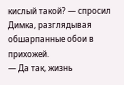кислый такой? — спросил Димка, разглядывая обшарпанные обои в прихожей.
— Да так, жизнь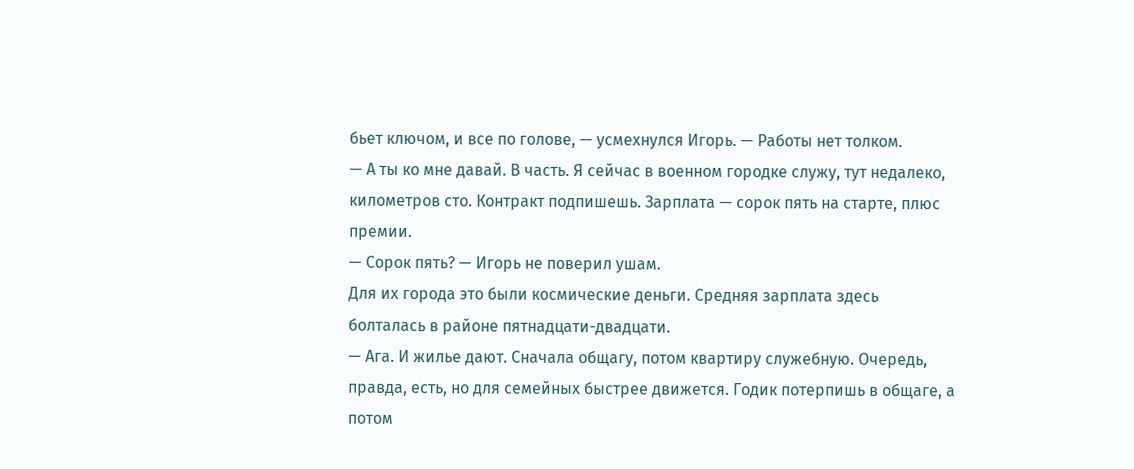бьет ключом, и все по голове, — усмехнулся Игорь. — Работы нет толком.
— А ты ко мне давай. В часть. Я сейчас в военном городке служу, тут недалеко, километров сто. Контракт подпишешь. Зарплата — сорок пять на старте, плюс премии.
— Сорок пять? — Игорь не поверил ушам.
Для их города это были космические деньги. Средняя зарплата здесь болталась в районе пятнадцати-двадцати.
— Ага. И жилье дают. Сначала общагу, потом квартиру служебную. Очередь, правда, есть, но для семейных быстрее движется. Годик потерпишь в общаге, а потом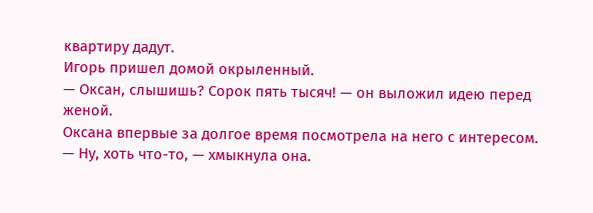квартиру дадут.
Игорь пришел домой окрыленный.
— Оксан, слышишь? Сорок пять тысяч! — он выложил идею перед женой.
Оксана впервые за долгое время посмотрела на него с интересом.
— Ну, хоть что-то, — хмыкнула она.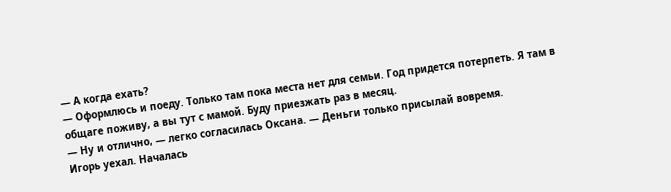— А когда ехать?
— Оформлюсь и поеду. Только там пока места нет для семьи. Год придется потерпеть. Я там в общаге поживу, а вы тут с мамой. Буду приезжать раз в месяц.
— Ну и отлично, — легко согласилась Оксана. — Деньги только присылай вовремя.
Игорь уехал. Началась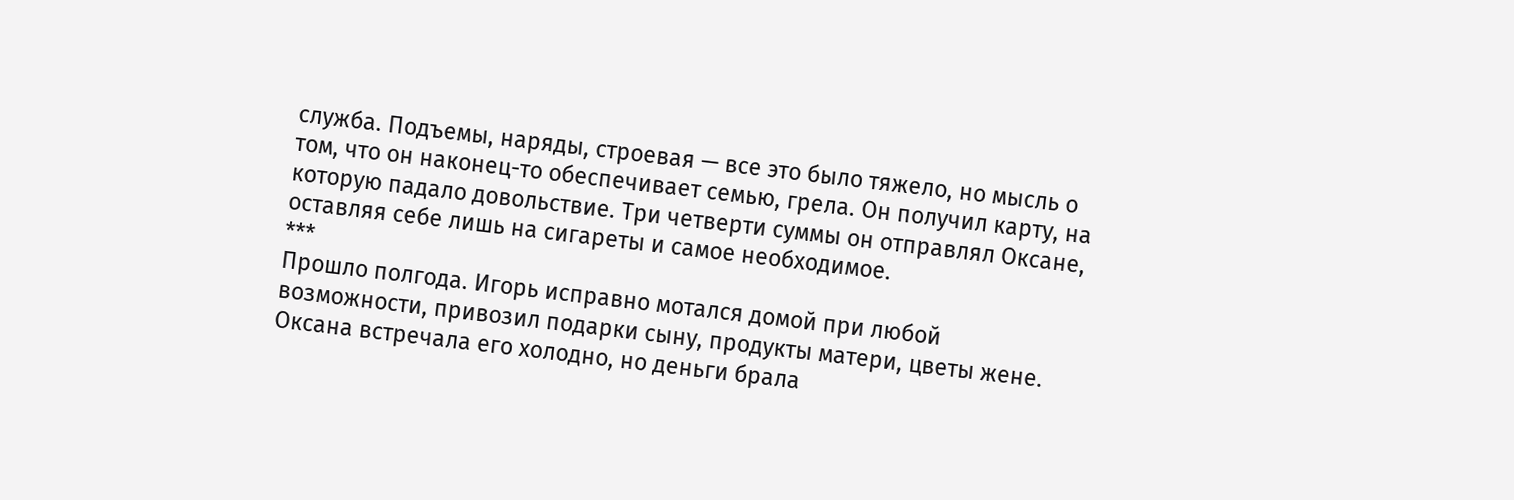служба. Подъемы, наряды, строевая — все это было тяжело, но мысль о том, что он наконец-то обеспечивает семью, грела. Он получил карту, на которую падало довольствие. Три четверти суммы он отправлял Оксане, оставляя себе лишь на сигареты и самое необходимое.
***
Прошло полгода. Игорь исправно мотался домой при любой возможности, привозил подарки сыну, продукты матери, цветы жене. Оксана встречала его холодно, но деньги брала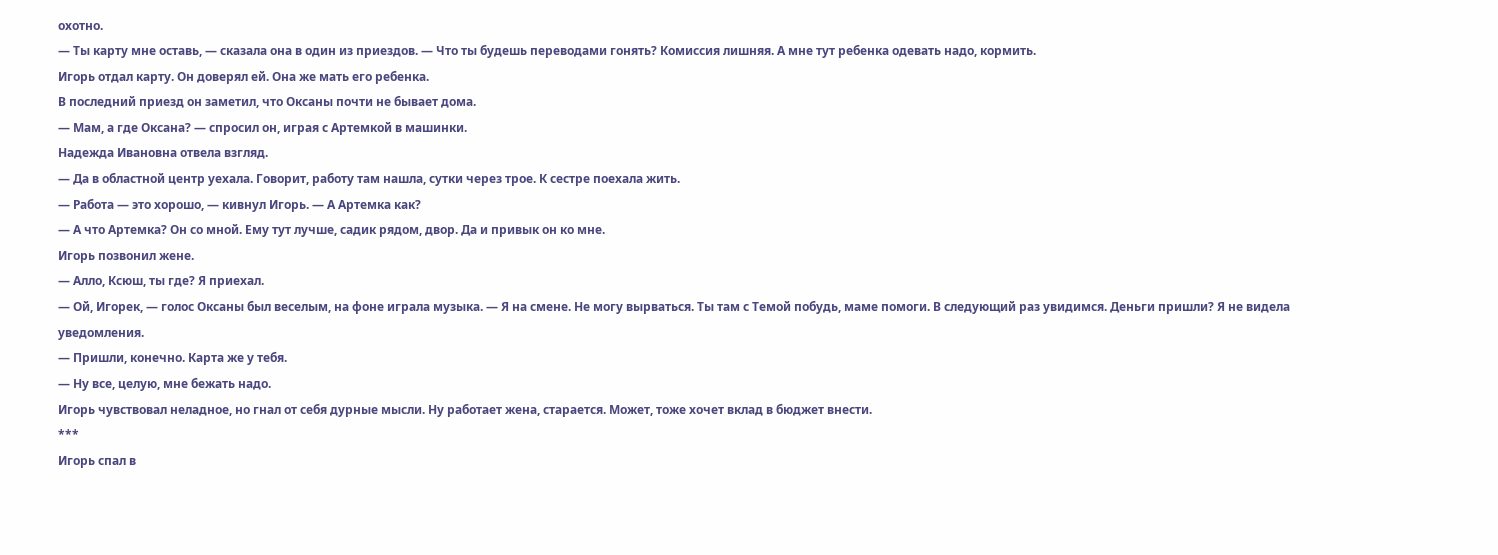охотно.
— Ты карту мне оставь, — сказала она в один из приездов. — Что ты будешь переводами гонять? Комиссия лишняя. А мне тут ребенка одевать надо, кормить.
Игорь отдал карту. Он доверял ей. Она же мать его ребенка.
В последний приезд он заметил, что Оксаны почти не бывает дома.
— Мам, а где Оксана? — спросил он, играя с Артемкой в машинки.
Надежда Ивановна отвела взгляд.
— Да в областной центр уехала. Говорит, работу там нашла, сутки через трое. К сестре поехала жить.
— Работа — это хорошо, — кивнул Игорь. — А Артемка как?
— А что Артемка? Он со мной. Ему тут лучше, садик рядом, двор. Да и привык он ко мне.
Игорь позвонил жене.
— Алло, Ксюш, ты где? Я приехал.
— Ой, Игорек, — голос Оксаны был веселым, на фоне играла музыка. — Я на смене. Не могу вырваться. Ты там с Темой побудь, маме помоги. В следующий раз увидимся. Деньги пришли? Я не видела уведомления.
— Пришли, конечно. Карта же у тебя.
— Ну все, целую, мне бежать надо.
Игорь чувствовал неладное, но гнал от себя дурные мысли. Ну работает жена, старается. Может, тоже хочет вклад в бюджет внести.
***
Игорь спал в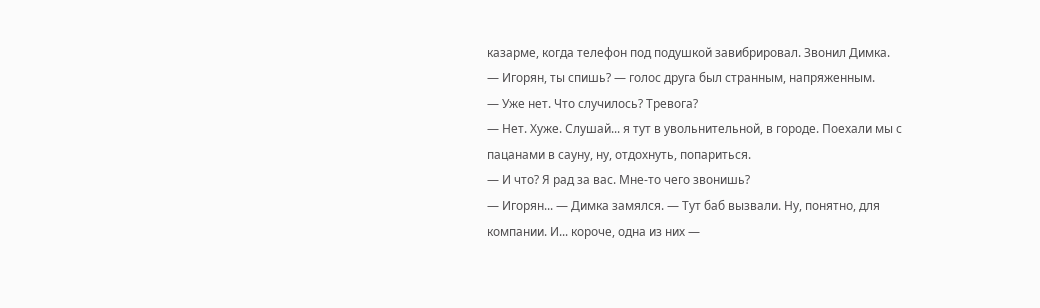казарме, когда телефон под подушкой завибрировал. Звонил Димка.
— Игорян, ты спишь? — голос друга был странным, напряженным.
— Уже нет. Что случилось? Тревога?
— Нет. Хуже. Слушай... я тут в увольнительной, в городе. Поехали мы с пацанами в сауну, ну, отдохнуть, попариться.
— И что? Я рад за вас. Мне-то чего звонишь?
— Игорян... — Димка замялся. — Тут баб вызвали. Ну, понятнo, для компании. И... короче, одна из них —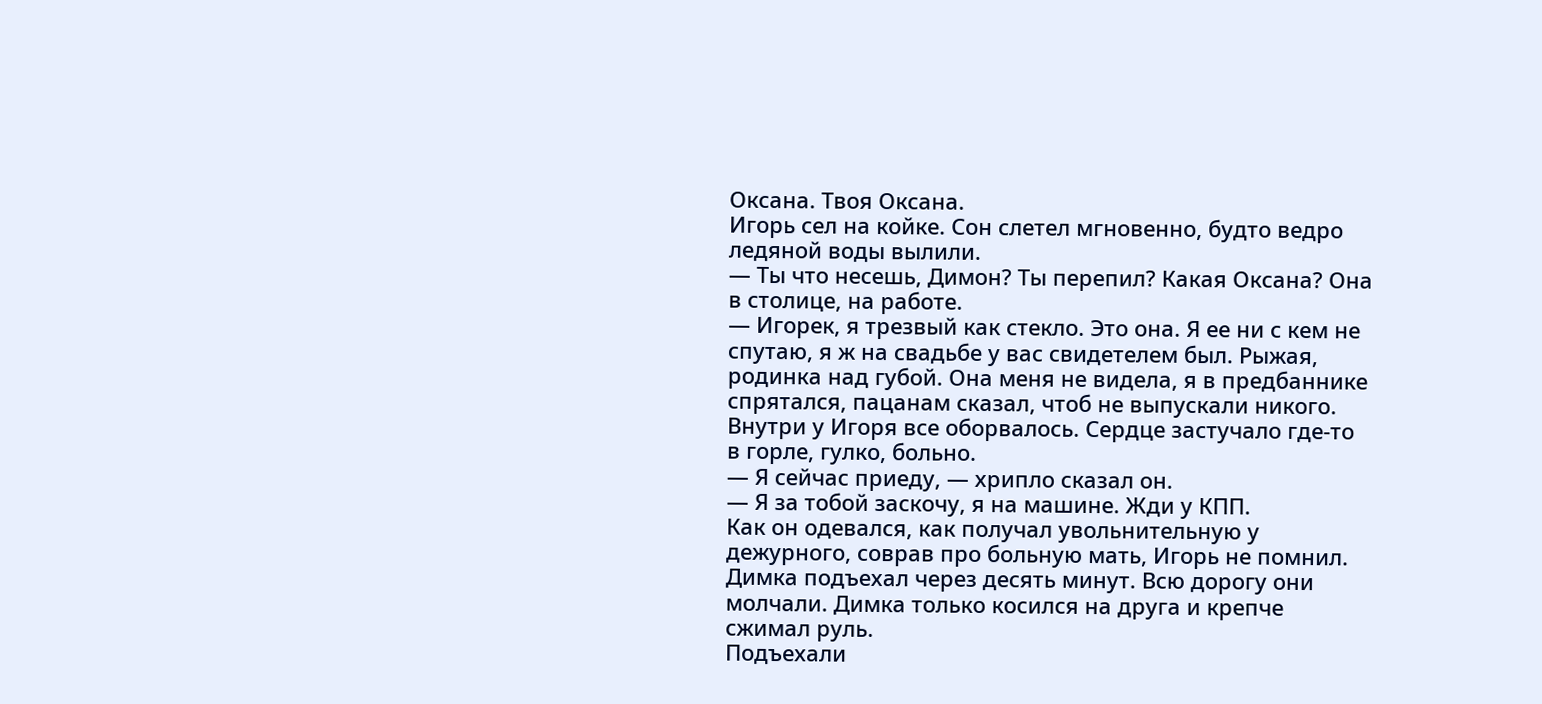Оксана. Твоя Оксана.
Игорь сел на койке. Сон слетел мгновенно, будто ведро ледяной воды вылили.
— Ты что несешь, Димон? Ты перепил? Какая Оксана? Она в столице, на работе.
— Игорек, я трезвый как стекло. Это она. Я ее ни с кем не спутаю, я ж на свадьбе у вас свидетелем был. Рыжая, родинка над губой. Она меня не видела, я в предбаннике спрятался, пацанам сказал, чтоб не выпускали никого.
Внутри у Игоря все оборвалось. Сердце застучало где-то в горле, гулко, больно.
— Я сейчас приеду, — хрипло сказал он.
— Я за тобой заскочу, я на машине. Жди у КПП.
Как он одевался, как получал увольнительную у дежурного, соврав про больную мать, Игорь не помнил. Димка подъехал через десять минут. Всю дорогу они молчали. Димка только косился на друга и крепче сжимал руль.
Подъехали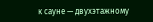к сауне — двухэтажному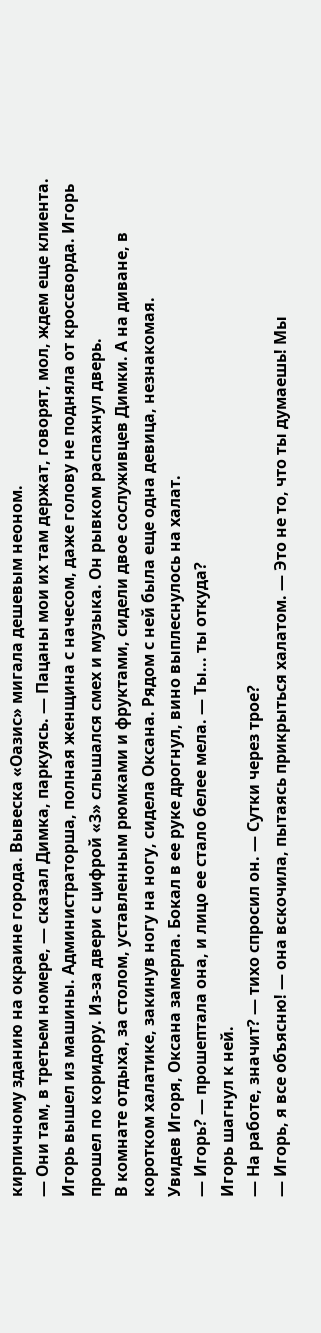кирпичному зданию на окраине города. Вывеска «Оазис» мигала дешевым неоном.
— Они там, в третьем номере, — сказал Димка, паркуясь. — Пацаны мои их там держат, говорят, мол, ждем еще клиента.
Игорь вышел из машины. Администраторша, полная женщина с начесом, даже голову не подняла от кроссворда. Игорь прошел по коридору. Из-за двери с цифрой «3» слышался смех и музыка. Он рывком распахнул дверь.
В комнате отдыха, за столом, уставленным рюмками и фруктами, сидели двое сослуживцев Димки. А на диване, в коротком халатике, закинув ногу на ногу, сидела Оксана. Рядом с ней была еще одна девица, незнакомая.
Увидев Игоря, Оксана замерла. Бокал в ее руке дрогнул, вино выплеснулось на халат.
— Игорь? — прошептала она, и лицо ее стало белее мела. — Ты... ты откуда?
Игорь шагнул к ней.
— На работе, значит? — тихо спросил он. — Сутки через трое?
— Игорь, я все объясню! — она вскочила, пытаясь прикрыться халатом. — Это не то, что ты думаешь! Мы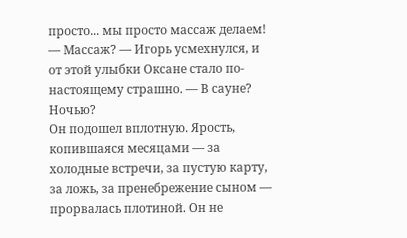просто... мы просто массаж делаем!
— Массаж? — Игорь усмехнулся, и от этой улыбки Оксане стало по-настоящему страшно. — В сауне? Ночью?
Он подошел вплотную. Ярость, копившаяся месяцами — за холодные встречи, за пустую карту, за ложь, за пренебрежение сыном — прорвалась плотиной. Он не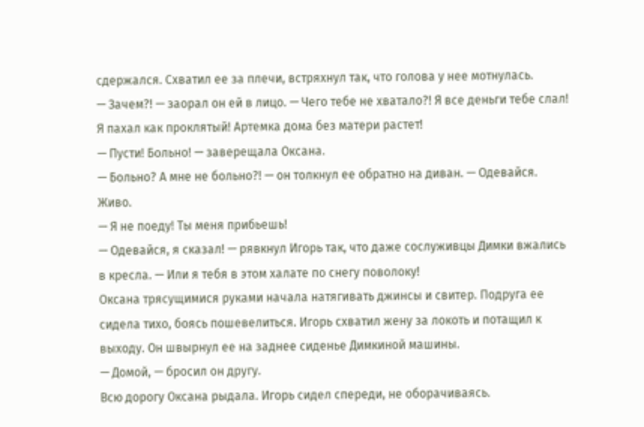сдержался. Схватил ее за плечи, встряхнул так, что голова у нее мотнулась.
— Зачем?! — заорал он ей в лицо. — Чего тебе не хватало?! Я все деньги тебе слал! Я пахал как проклятый! Артемка дома без матери растет!
— Пусти! Больно! — заверещала Оксана.
— Больно? А мне не больно?! — он толкнул ее обратно на диван. — Одевайся. Живо.
— Я не поеду! Ты меня прибьешь!
— Одевайся, я сказал! — рявкнул Игорь так, что даже сослуживцы Димки вжались в кресла. — Или я тебя в этом халате по снегу поволоку!
Оксана трясущимися руками начала натягивать джинсы и свитер. Подруга ее сидела тихо, боясь пошевелиться. Игорь схватил жену за локоть и потащил к выходу. Он швырнул ее на заднее сиденье Димкиной машины.
— Домой, — бросил он другу.
Всю дорогу Оксана рыдала. Игорь сидел спереди, не оборачиваясь.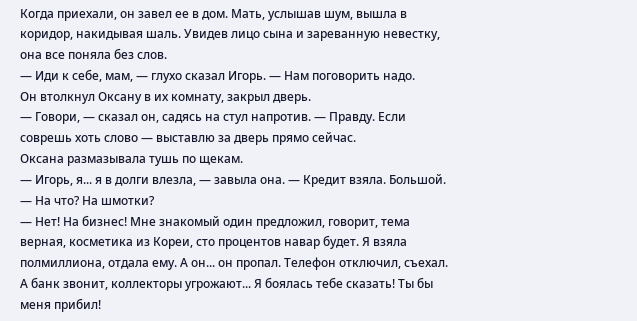Когда приехали, он завел ее в дом. Мать, услышав шум, вышла в коридор, накидывая шаль. Увидев лицо сына и зареванную невестку, она все поняла без слов.
— Иди к себе, мам, — глухо сказал Игорь. — Нам поговорить надо.
Он втолкнул Оксану в их комнату, закрыл дверь.
— Говори, — сказал он, садясь на стул напротив. — Правду. Если соврешь хоть слово — выставлю за дверь прямо сейчас.
Оксана размазывала тушь по щекам.
— Игорь, я... я в долги влезла, — завыла она. — Кредит взяла. Большой.
— На что? На шмотки?
— Нет! На бизнес! Мне знакомый один предложил, говорит, тема верная, косметика из Кореи, сто процентов навар будет. Я взяла полмиллиона, отдала ему. А он... он пропал. Телефон отключил, съехал. А банк звонит, коллекторы угрожают... Я боялась тебе сказать! Ты бы меня прибил!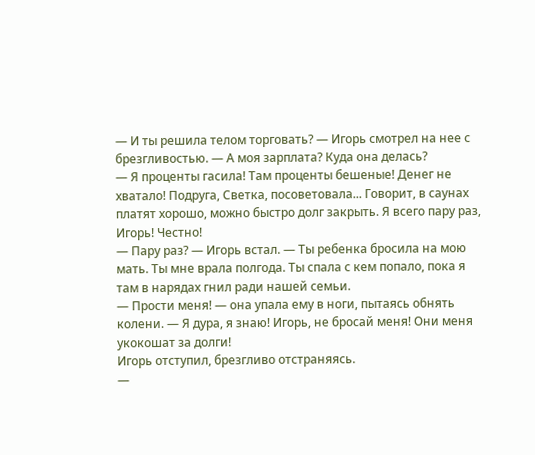— И ты решила телом торговать? — Игорь смотрел на нее с брезгливостью. — А моя зарплата? Куда она делась?
— Я проценты гасила! Там проценты бешеные! Денег не хватало! Подруга, Светка, посоветовала... Говорит, в саунах платят хорошо, можно быстро долг закрыть. Я всего пару раз, Игорь! Честно!
— Пару раз? — Игорь встал. — Ты ребенка бросила на мою мать. Ты мне врала полгода. Ты спала с кем попало, пока я там в нарядах гнил ради нашей семьи.
— Прости меня! — она упала ему в ноги, пытаясь обнять колени. — Я дура, я знаю! Игорь, не бросай меня! Они меня укокошат за долги!
Игорь отступил, брезгливо отстраняясь.
—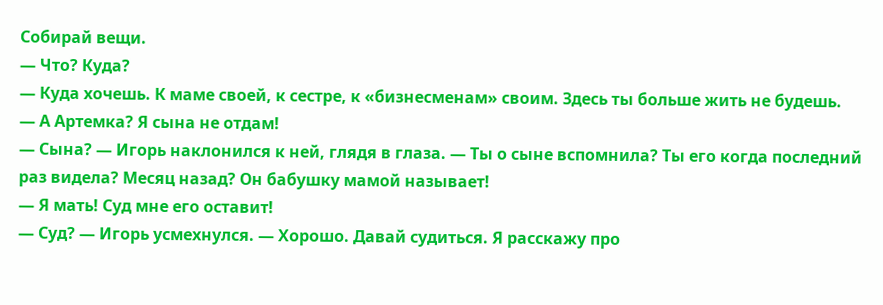Собирай вещи.
— Что? Куда?
— Куда хочешь. К маме своей, к сестре, к «бизнесменам» своим. Здесь ты больше жить не будешь.
— А Артемка? Я сына не отдам!
— Сына? — Игорь наклонился к ней, глядя в глаза. — Ты о сыне вспомнила? Ты его когда последний раз видела? Месяц назад? Он бабушку мамой называет!
— Я мать! Суд мне его оставит!
— Суд? — Игорь усмехнулся. — Хорошо. Давай судиться. Я расскажу про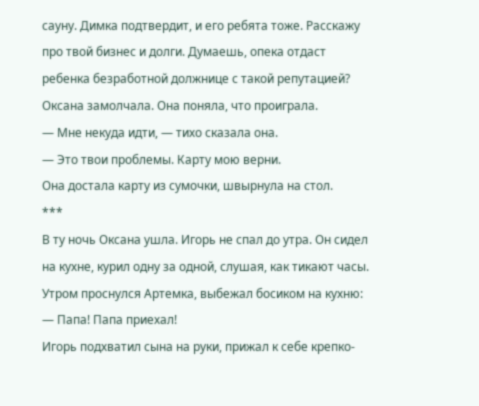сауну. Димка подтвердит, и его ребята тоже. Расскажу про твой бизнес и долги. Думаешь, опека отдаст ребенка безработной должнице с такой репутацией?
Оксана замолчала. Она поняла, что проиграла.
— Мне некуда идти, — тихо сказала она.
— Это твои проблемы. Карту мою верни.
Она достала карту из сумочки, швырнула на стол.
***
В ту ночь Оксана ушла. Игорь не спал до утра. Он сидел на кухне, курил одну за одной, слушая, как тикают часы. Утром проснулся Артемка, выбежал босиком на кухню:
— Папа! Папа приехал!
Игорь подхватил сына на руки, прижал к себе крепко-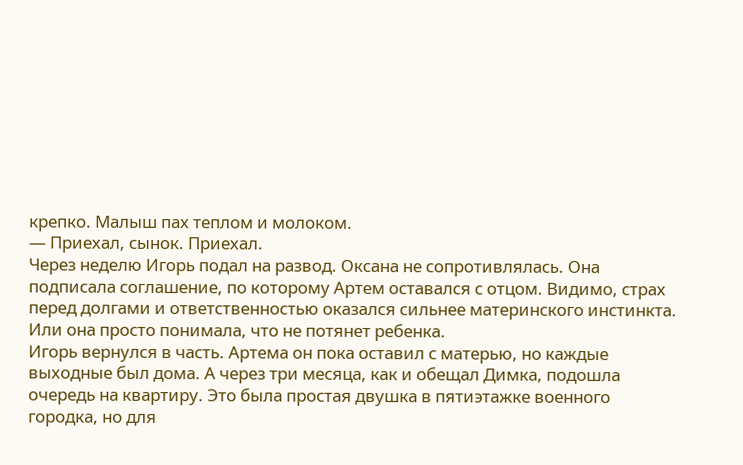крепко. Малыш пах теплом и молоком.
— Приехал, сынок. Приехал.
Через неделю Игорь подал на развод. Оксана не сопротивлялась. Она подписала соглашение, по которому Артем оставался с отцом. Видимо, страх перед долгами и ответственностью оказался сильнее материнского инстинкта. Или она просто понимала, что не потянет ребенка.
Игорь вернулся в часть. Артема он пока оставил с матерью, но каждые выходные был дома. А через три месяца, как и обещал Димка, подошла очередь на квартиру. Это была простая двушка в пятиэтажке военного городка, но для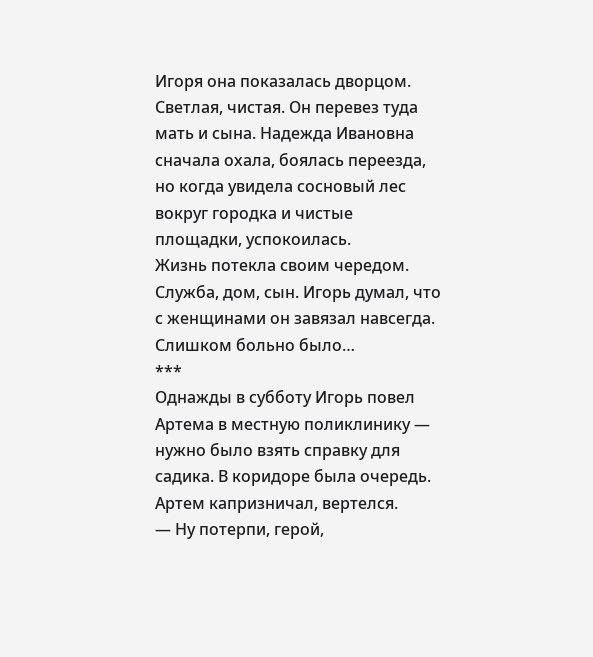Игоря она показалась дворцом. Светлая, чистая. Он перевез туда мать и сына. Надежда Ивановна сначала охала, боялась переезда, но когда увидела сосновый лес вокруг городка и чистые площадки, успокоилась.
Жизнь потекла своим чередом. Служба, дом, сын. Игорь думал, что с женщинами он завязал навсегда. Слишком больно было…
***
Однажды в субботу Игорь повел Артема в местную поликлинику — нужно было взять справку для садика. В коридоре была очередь. Артем капризничал, вертелся.
— Ну потерпи, герой,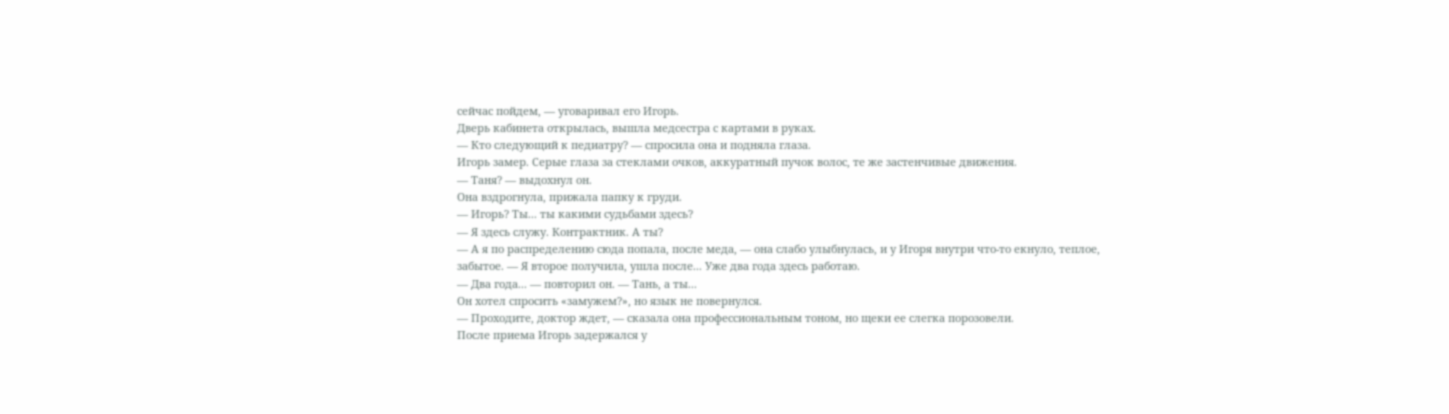сейчас пойдем, — уговаривал его Игорь.
Дверь кабинета открылась, вышла медсестра с картами в руках.
— Кто следующий к педиатру? — спросила она и подняла глаза.
Игорь замер. Серые глаза за стеклами очков, аккуратный пучок волос, те же застенчивые движения.
— Таня? — выдохнул он.
Она вздрогнула, прижала папку к груди.
— Игорь? Ты... ты какими судьбами здесь?
— Я здесь служу. Контрактник. А ты?
— А я по распределению сюда попала, после меда, — она слабо улыбнулась, и у Игоря внутри что-то екнуло, теплое, забытое. — Я второе получила, ушла после... Уже два года здесь работаю.
— Два года... — повторил он. — Тань, а ты...
Он хотел спросить «замужем?», но язык не повернулся.
— Проходите, доктор ждет, — сказала она профессиональным тоном, но щеки ее слегка порозовели.
После приема Игорь задержался у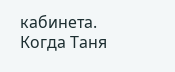кабинета. Когда Таня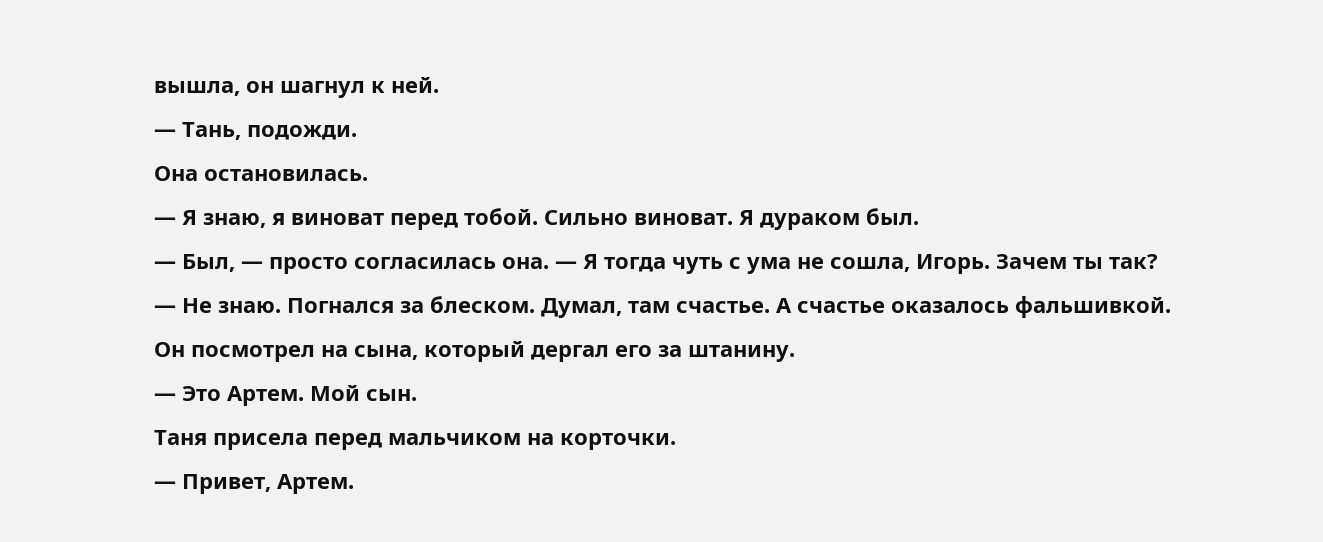вышла, он шагнул к ней.
— Тань, подожди.
Она остановилась.
— Я знаю, я виноват перед тобой. Сильно виноват. Я дураком был.
— Был, — просто согласилась она. — Я тогда чуть с ума не сошла, Игорь. Зачем ты так?
— Не знаю. Погнался за блеском. Думал, там счастье. А счастье оказалось фальшивкой.
Он посмотрел на сына, который дергал его за штанину.
— Это Артем. Мой сын.
Таня присела перед мальчиком на корточки.
— Привет, Артем.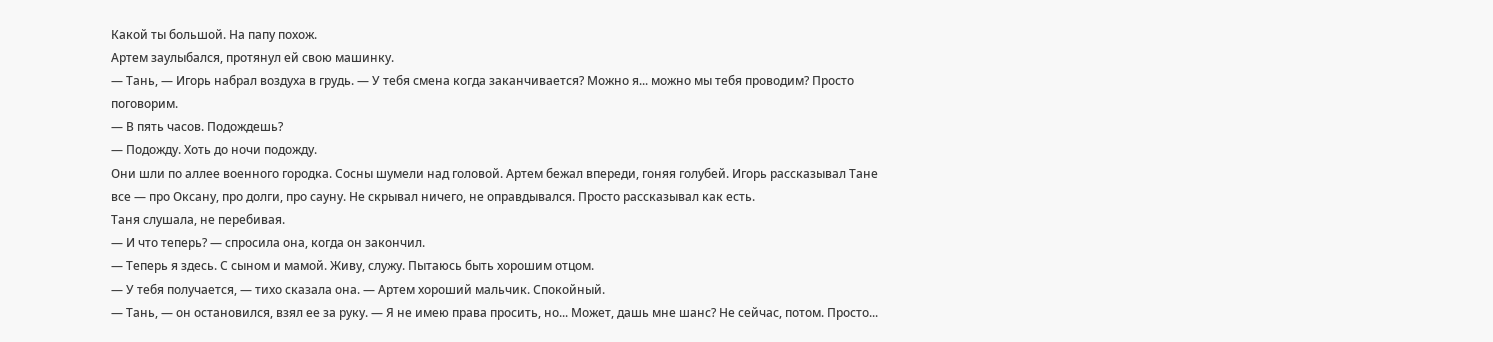Какой ты большой. На папу похож.
Артем заулыбался, протянул ей свою машинку.
— Тань, — Игорь набрал воздуха в грудь. — У тебя смена когда заканчивается? Можно я... можно мы тебя проводим? Просто поговорим.
— В пять часов. Подождешь?
— Подожду. Хоть до ночи подожду.
Они шли по аллее военного городка. Сосны шумели над головой. Артем бежал впереди, гоняя голубей. Игорь рассказывал Тане все — про Оксану, про долги, про сауну. Не скрывал ничего, не оправдывался. Просто рассказывал как есть.
Таня слушала, не перебивая.
— И что теперь? — спросила она, когда он закончил.
— Теперь я здесь. С сыном и мамой. Живу, служу. Пытаюсь быть хорошим отцом.
— У тебя получается, — тихо сказала она. — Артем хороший мальчик. Спокойный.
— Тань, — он остановился, взял ее за руку. — Я не имею права просить, но... Может, дашь мне шанс? Не сейчас, потом. Просто...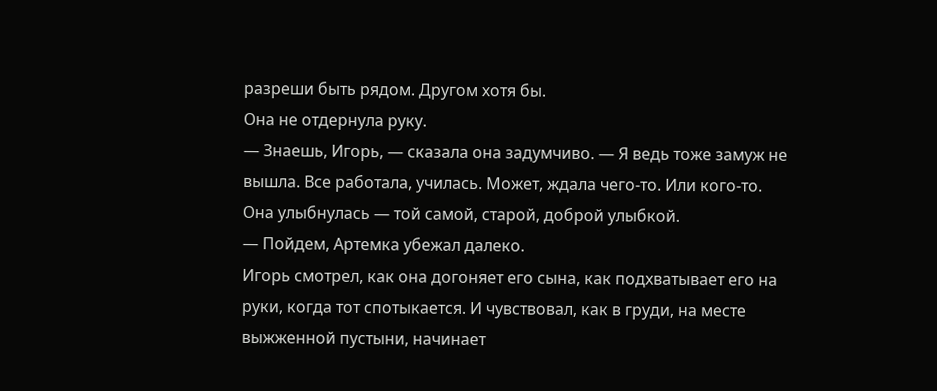разреши быть рядом. Другом хотя бы.
Она не отдернула руку.
— Знаешь, Игорь, — сказала она задумчиво. — Я ведь тоже замуж не вышла. Все работала, училась. Может, ждала чего-то. Или кого-то.
Она улыбнулась — той самой, старой, доброй улыбкой.
— Пойдем, Артемка убежал далеко.
Игорь смотрел, как она догоняет его сына, как подхватывает его на руки, когда тот спотыкается. И чувствовал, как в груди, на месте выжженной пустыни, начинает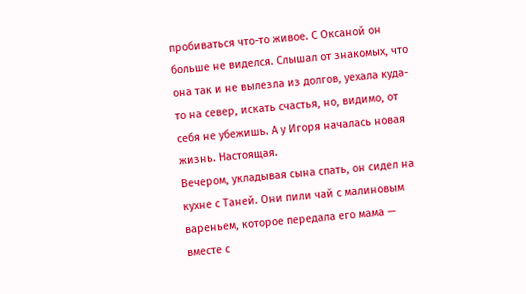пробиваться что-то живое. С Оксаной он больше не виделся. Слышал от знакомых, что она так и не вылезла из долгов, уехала куда-то на север, искать счастья, но, видимо, от себя не убежишь. А у Игоря началась новая жизнь. Настоящая.
Вечером, укладывая сына спать, он сидел на кухне с Таней. Они пили чай с малиновым вареньем, которое передала его мама — вместе с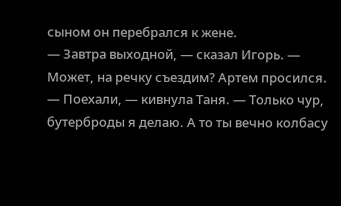сыном он перебрался к жене.
— Завтра выходной, — сказал Игорь. — Может, на речку съездим? Артем просился.
— Поехали, — кивнула Таня. — Только чур, бутерброды я делаю. А то ты вечно колбасу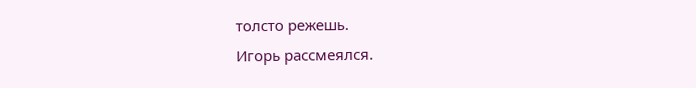толсто режешь.
Игорь рассмеялся.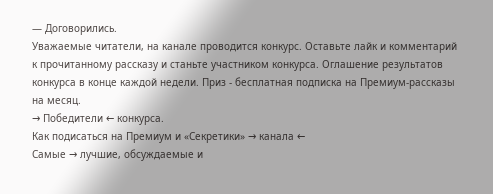— Договорились.
Уважаемые читатели, на канале проводится конкурс. Оставьте лайк и комментарий к прочитанному рассказу и станьте участником конкурса. Оглашение результатов конкурса в конце каждой недели. Приз - бесплатная подписка на Премиум-рассказы на месяц.
→ Победители ← конкурса.
Как подисаться на Премиум и «Секретики» → канала ←
Самые → лучшие, обсуждаемые и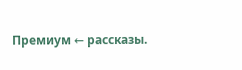Премиум ← рассказы.